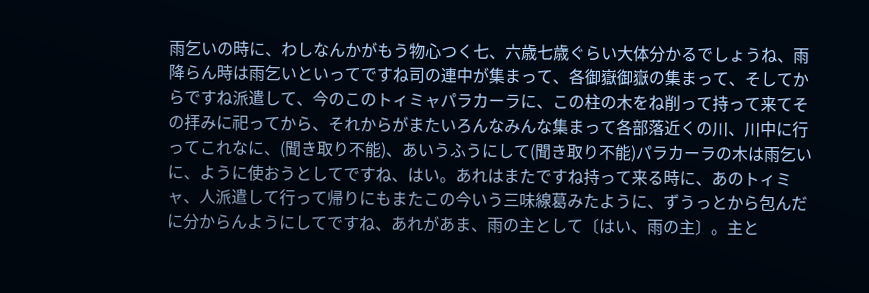雨乞いの時に、わしなんかがもう物心つく七、六歳七歳ぐらい大体分かるでしょうね、雨降らん時は雨乞いといってですね司の連中が集まって、各御嶽御嶽の集まって、そしてからですね派遣して、今のこのトィミャパラカーラに、この柱の木をね削って持って来てその拝みに祀ってから、それからがまたいろんなみんな集まって各部落近くの川、川中に行ってこれなに、(聞き取り不能)、あいうふうにして(聞き取り不能)パラカーラの木は雨乞いに、ように使おうとしてですね、はい。あれはまたですね持って来る時に、あのトィミャ、人派遣して行って帰りにもまたこの今いう三味線葛みたように、ずうっとから包んだに分からんようにしてですね、あれがあま、雨の主として〔はい、雨の主〕。主と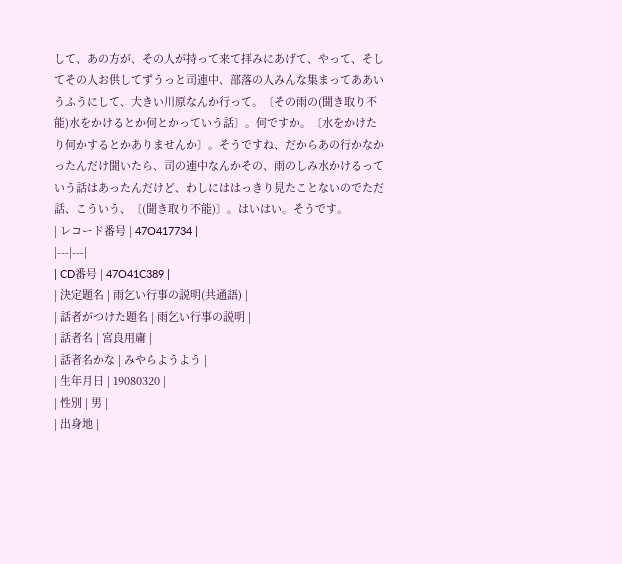して、あの方が、その人が持って来て拝みにあげて、やって、そしてその人お供してずうっと司連中、部落の人みんな集まってああいうふうにして、大きい川原なんか行って。〔その雨の(聞き取り不能)水をかけるとか何とかっていう話〕。何ですか。〔水をかけたり何かするとかありませんか〕。そうですね、だからあの行かなかったんだけ聞いたら、司の連中なんかその、雨のしみ水かけるっていう話はあったんだけど、わしにははっきり見たことないのでただ話、こういう、〔(聞き取り不能)〕。はいはい。そうです。
| レコード番号 | 47O417734 |
|---|---|
| CD番号 | 47O41C389 |
| 決定題名 | 雨乞い行事の説明(共通語) |
| 話者がつけた題名 | 雨乞い行事の説明 |
| 話者名 | 宮良用庸 |
| 話者名かな | みやらようよう |
| 生年月日 | 19080320 |
| 性別 | 男 |
| 出身地 |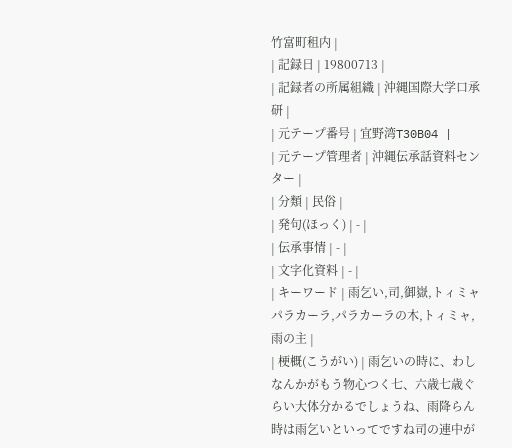竹富町租内 |
| 記録日 | 19800713 |
| 記録者の所属組織 | 沖縄国際大学口承研 |
| 元テープ番号 | 宜野湾T30B04 |
| 元テープ管理者 | 沖縄伝承話資料センター |
| 分類 | 民俗 |
| 発句(ほっく) | - |
| 伝承事情 | - |
| 文字化資料 | - |
| キーワード | 雨乞い,司,御嶽,トィミャパラカーラ,パラカーラの木,トィミャ,雨の主 |
| 梗概(こうがい) | 雨乞いの時に、わしなんかがもう物心つく七、六歳七歳ぐらい大体分かるでしょうね、雨降らん時は雨乞いといってですね司の連中が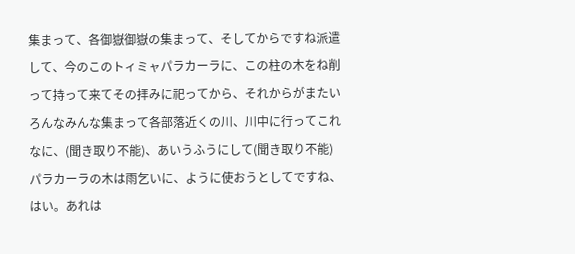集まって、各御嶽御嶽の集まって、そしてからですね派遣して、今のこのトィミャパラカーラに、この柱の木をね削って持って来てその拝みに祀ってから、それからがまたいろんなみんな集まって各部落近くの川、川中に行ってこれなに、(聞き取り不能)、あいうふうにして(聞き取り不能)パラカーラの木は雨乞いに、ように使おうとしてですね、はい。あれは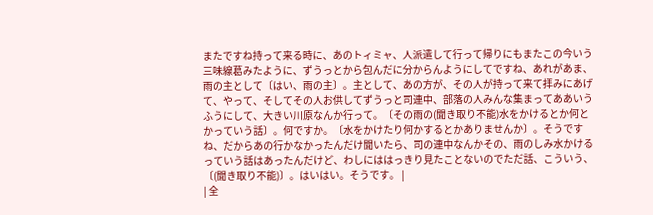またですね持って来る時に、あのトィミャ、人派遣して行って帰りにもまたこの今いう三味線葛みたように、ずうっとから包んだに分からんようにしてですね、あれがあま、雨の主として〔はい、雨の主〕。主として、あの方が、その人が持って来て拝みにあげて、やって、そしてその人お供してずうっと司連中、部落の人みんな集まってああいうふうにして、大きい川原なんか行って。〔その雨の(聞き取り不能)水をかけるとか何とかっていう話〕。何ですか。〔水をかけたり何かするとかありませんか〕。そうですね、だからあの行かなかったんだけ聞いたら、司の連中なんかその、雨のしみ水かけるっていう話はあったんだけど、わしにははっきり見たことないのでただ話、こういう、〔(聞き取り不能)〕。はいはい。そうです。 |
| 全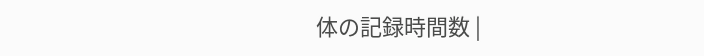体の記録時間数 |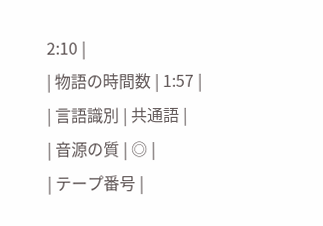2:10 |
| 物語の時間数 | 1:57 |
| 言語識別 | 共通語 |
| 音源の質 | ◎ |
| テープ番号 |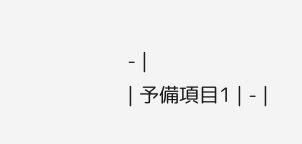- |
| 予備項目1 | - |